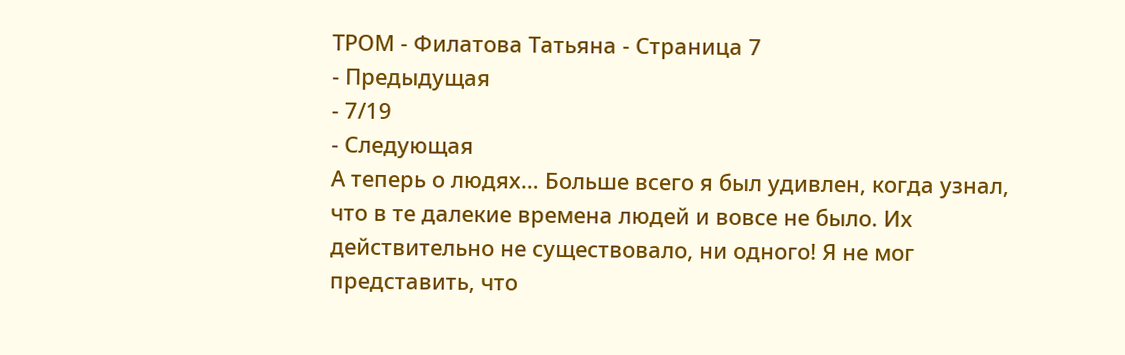ТРОМ - Филатова Татьяна - Страница 7
- Предыдущая
- 7/19
- Следующая
А теперь о людях… Больше всего я был удивлен, когда узнал, что в те далекие времена людей и вовсе не было. Их действительно не существовало, ни одного! Я не мог представить, что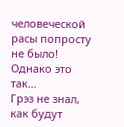человеческой расы попросту не было! Однако это так…
Грэз не знал, как будут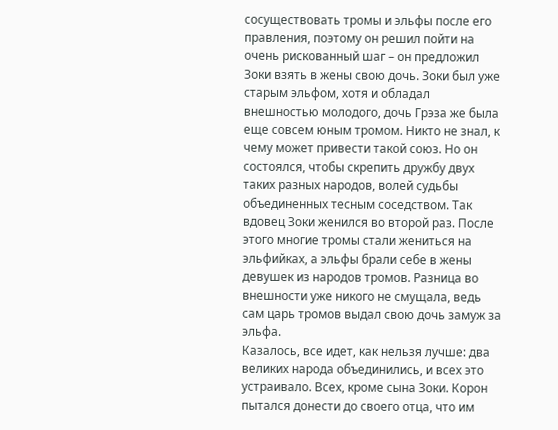сосуществовать тромы и эльфы после его правления, поэтому он решил пойти на очень рискованный шаг – он предложил Зоки взять в жены свою дочь. Зоки был уже старым эльфом, хотя и обладал внешностью молодого, дочь Грэза же была еще совсем юным тромом. Никто не знал, к чему может привести такой союз. Но он состоялся, чтобы скрепить дружбу двух таких разных народов, волей судьбы объединенных тесным соседством. Так вдовец Зоки женился во второй раз. После этого многие тромы стали жениться на эльфийках, а эльфы брали себе в жены девушек из народов тромов. Разница во внешности уже никого не смущала, ведь сам царь тромов выдал свою дочь замуж за эльфа.
Казалось, все идет, как нельзя лучше: два великих народа объединились, и всех это устраивало. Всех, кроме сына Зоки. Корон пытался донести до своего отца, что им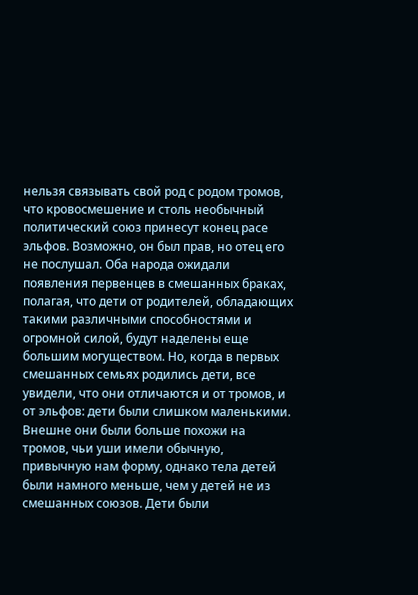нельзя связывать свой род с родом тромов, что кровосмешение и столь необычный политический союз принесут конец расе эльфов. Возможно, он был прав, но отец его не послушал. Оба народа ожидали появления первенцев в смешанных браках, полагая, что дети от родителей, обладающих такими различными способностями и огромной силой, будут наделены еще большим могуществом. Но, когда в первых смешанных семьях родились дети, все увидели, что они отличаются и от тромов, и от эльфов: дети были слишком маленькими. Внешне они были больше похожи на тромов, чьи уши имели обычную, привычную нам форму, однако тела детей были намного меньше, чем у детей не из смешанных союзов. Дети были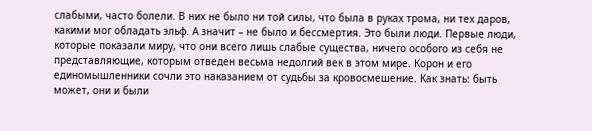слабыми, часто болели. В них не было ни той силы, что была в руках трома, ни тех даров, какими мог обладать эльф. А значит – не было и бессмертия. Это были люди. Первые люди, которые показали миру, что они всего лишь слабые существа, ничего особого из себя не представляющие, которым отведен весьма недолгий век в этом мире. Корон и его единомышленники сочли это наказанием от судьбы за кровосмешение. Как знать: быть может, они и были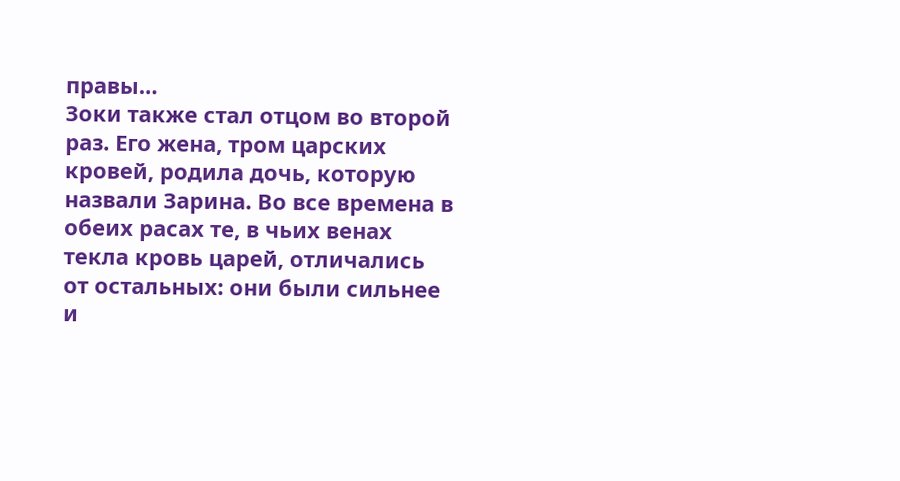правы…
Зоки также стал отцом во второй раз. Его жена, тром царских кровей, родила дочь, которую назвали Зарина. Во все времена в обеих расах те, в чьих венах текла кровь царей, отличались от остальных: они были сильнее и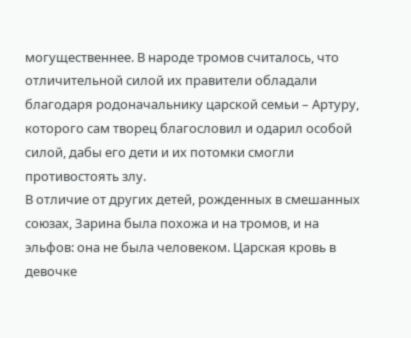могущественнее. В народе тромов считалось, что отличительной силой их правители обладали благодаря родоначальнику царской семьи – Артуру, которого сам творец благословил и одарил особой силой, дабы его дети и их потомки смогли противостоять злу.
В отличие от других детей, рожденных в смешанных союзах, Зарина была похожа и на тромов, и на эльфов: она не была человеком. Царская кровь в девочке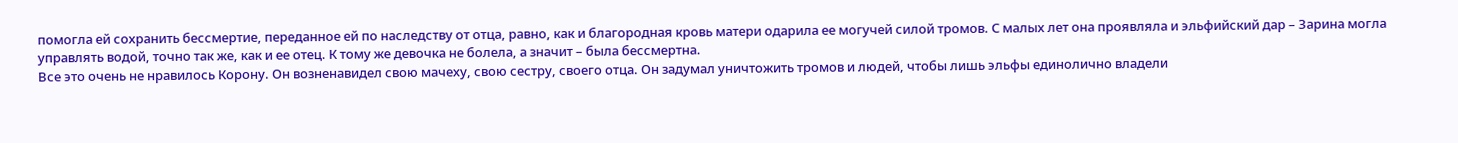помогла ей сохранить бессмертие, переданное ей по наследству от отца, равно, как и благородная кровь матери одарила ее могучей силой тромов. С малых лет она проявляла и эльфийский дар – Зарина могла управлять водой, точно так же, как и ее отец. К тому же девочка не болела, а значит – была бессмертна.
Все это очень не нравилось Корону. Он возненавидел свою мачеху, свою сестру, своего отца. Он задумал уничтожить тромов и людей, чтобы лишь эльфы единолично владели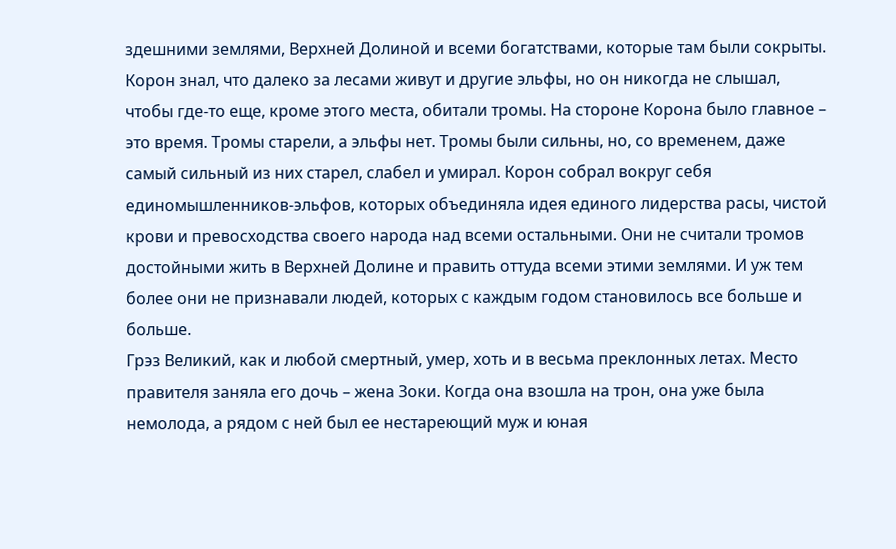здешними землями, Верхней Долиной и всеми богатствами, которые там были сокрыты.
Корон знал, что далеко за лесами живут и другие эльфы, но он никогда не слышал, чтобы где-то еще, кроме этого места, обитали тромы. На стороне Корона было главное – это время. Тромы старели, а эльфы нет. Тромы были сильны, но, со временем, даже самый сильный из них старел, слабел и умирал. Корон собрал вокруг себя единомышленников-эльфов, которых объединяла идея единого лидерства расы, чистой крови и превосходства своего народа над всеми остальными. Они не считали тромов достойными жить в Верхней Долине и править оттуда всеми этими землями. И уж тем более они не признавали людей, которых с каждым годом становилось все больше и больше.
Грэз Великий, как и любой смертный, умер, хоть и в весьма преклонных летах. Место правителя заняла его дочь – жена Зоки. Когда она взошла на трон, она уже была немолода, а рядом с ней был ее нестареющий муж и юная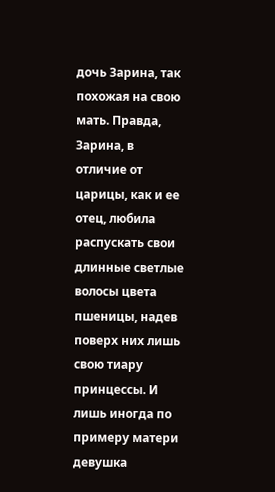дочь Зарина, так похожая на свою мать. Правда, Зарина, в отличие от царицы, как и ее отец, любила распускать свои длинные светлые волосы цвета пшеницы, надев поверх них лишь свою тиару принцессы. И лишь иногда по примеру матери девушка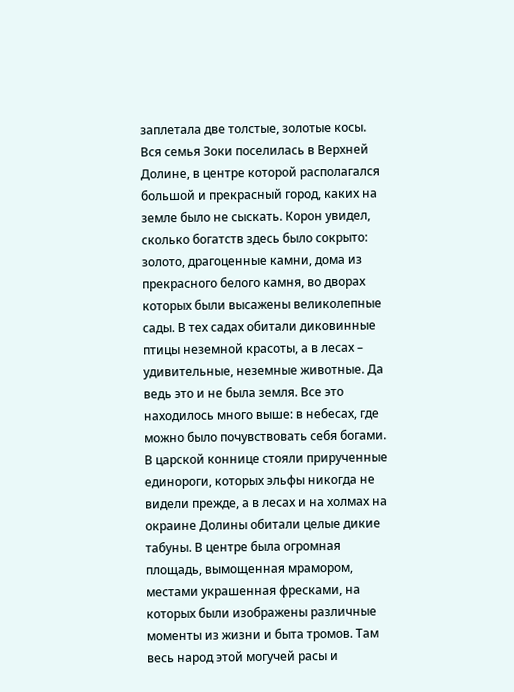заплетала две толстые, золотые косы.
Вся семья Зоки поселилась в Верхней Долине, в центре которой располагался большой и прекрасный город, каких на земле было не сыскать. Корон увидел, сколько богатств здесь было сокрыто: золото, драгоценные камни, дома из прекрасного белого камня, во дворах которых были высажены великолепные сады. В тех садах обитали диковинные птицы неземной красоты, а в лесах – удивительные, неземные животные. Да ведь это и не была земля. Все это находилось много выше: в небесах, где можно было почувствовать себя богами. В царской коннице стояли прирученные единороги, которых эльфы никогда не видели прежде, а в лесах и на холмах на окраине Долины обитали целые дикие табуны. В центре была огромная площадь, вымощенная мрамором, местами украшенная фресками, на которых были изображены различные моменты из жизни и быта тромов. Там весь народ этой могучей расы и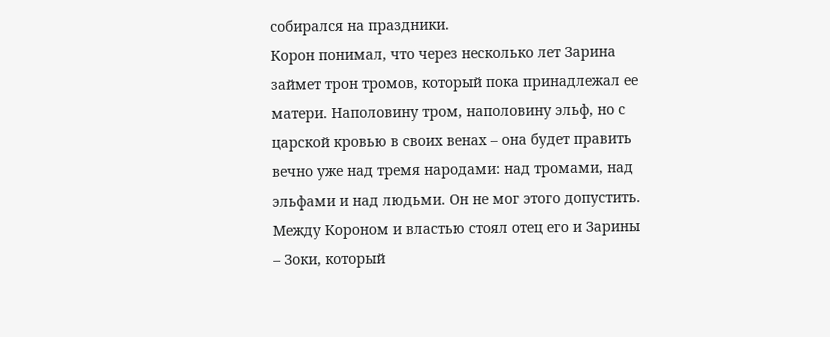собирался на праздники.
Корон понимал, что через несколько лет Зарина займет трон тромов, который пока принадлежал ее матери. Наполовину тром, наполовину эльф, но с царской кровью в своих венах – она будет править вечно уже над тремя народами: над тромами, над эльфами и над людьми. Он не мог этого допустить. Между Короном и властью стоял отец его и Зарины – Зоки, который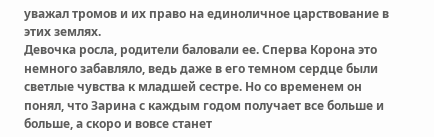уважал тромов и их право на единоличное царствование в этих землях.
Девочка росла, родители баловали ее. Сперва Корона это немного забавляло, ведь даже в его темном сердце были светлые чувства к младшей сестре. Но со временем он понял, что Зарина с каждым годом получает все больше и больше, а скоро и вовсе станет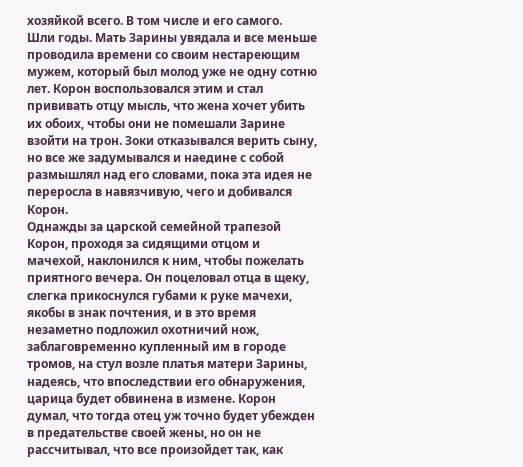хозяйкой всего. В том числе и его самого.
Шли годы. Мать Зарины увядала и все меньше проводила времени со своим нестареющим мужем, который был молод уже не одну сотню лет. Корон воспользовался этим и стал прививать отцу мысль, что жена хочет убить их обоих, чтобы они не помешали Зарине взойти на трон. Зоки отказывался верить сыну, но все же задумывался и наедине с собой размышлял над его словами, пока эта идея не переросла в навязчивую, чего и добивался Корон.
Однажды за царской семейной трапезой Корон, проходя за сидящими отцом и мачехой, наклонился к ним, чтобы пожелать приятного вечера. Он поцеловал отца в щеку, слегка прикоснулся губами к руке мачехи, якобы в знак почтения, и в это время незаметно подложил охотничий нож, заблаговременно купленный им в городе тромов, на стул возле платья матери Зарины, надеясь, что впоследствии его обнаружения, царица будет обвинена в измене. Корон думал, что тогда отец уж точно будет убежден в предательстве своей жены, но он не рассчитывал, что все произойдет так, как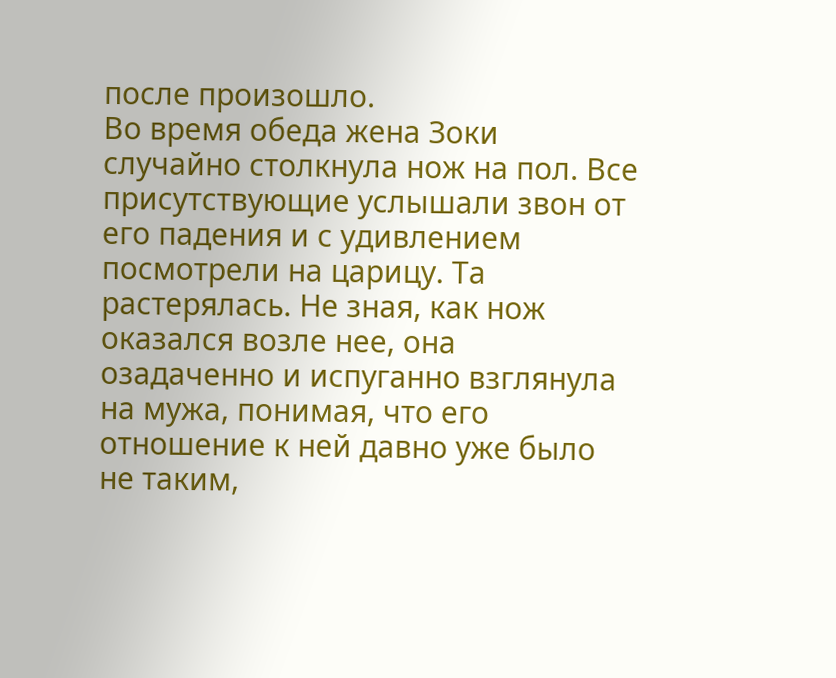после произошло.
Во время обеда жена Зоки случайно столкнула нож на пол. Все присутствующие услышали звон от его падения и с удивлением посмотрели на царицу. Та растерялась. Не зная, как нож оказался возле нее, она озадаченно и испуганно взглянула на мужа, понимая, что его отношение к ней давно уже было не таким,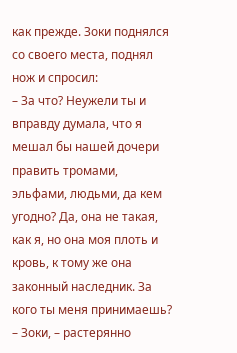как прежде. Зоки поднялся со своего места, поднял нож и спросил:
– За что? Неужели ты и вправду думала, что я мешал бы нашей дочери править тромами, эльфами, людьми, да кем угодно? Да, она не такая, как я, но она моя плоть и кровь, к тому же она законный наследник. За кого ты меня принимаешь?
– Зоки, – растерянно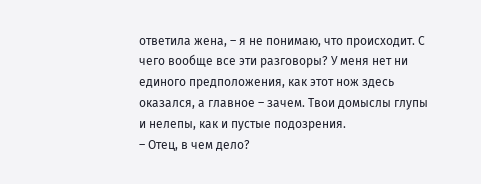ответила жена, – я не понимаю, что происходит. С чего вообще все эти разговоры? У меня нет ни единого предположения, как этот нож здесь оказался, а главное – зачем. Твои домыслы глупы и нелепы, как и пустые подозрения.
– Отец, в чем дело?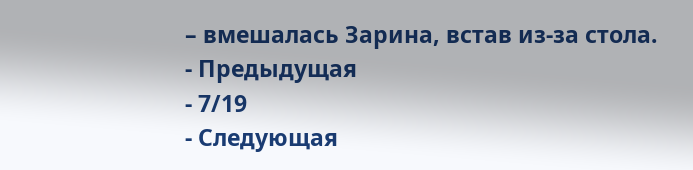– вмешалась Зарина, встав из-за стола.
- Предыдущая
- 7/19
- Следующая